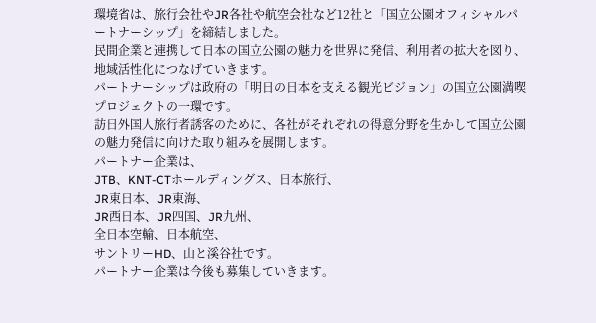環境省は、旅行会社やJR各社や航空会社など12社と「国立公園オフィシャルパートナーシップ」を締結しました。
民間企業と連携して日本の国立公園の魅力を世界に発信、利用者の拡大を図り、地域活性化につなげていきます。
パートナーシップは政府の「明日の日本を支える観光ビジョン」の国立公園満喫プロジェクトの一環です。
訪日外国人旅行者誘客のために、各社がそれぞれの得意分野を生かして国立公園の魅力発信に向けた取り組みを展開します。
パートナー企業は、
JTB、KNT-CTホールディングス、日本旅行、
JR東日本、JR東海、
JR西日本、JR四国、JR九州、
全日本空輸、日本航空、
サントリーHD、山と溪谷社です。
パートナー企業は今後も募集していきます。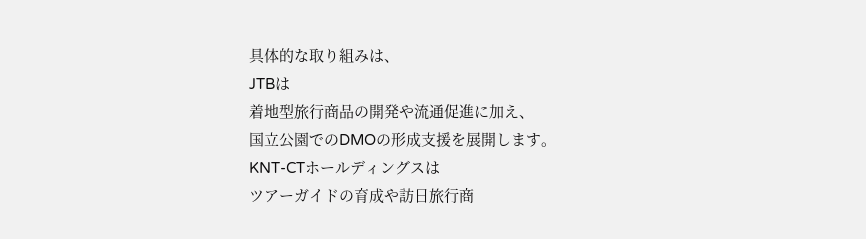具体的な取り組みは、
JTBは
着地型旅行商品の開発や流通促進に加え、
国立公園でのDMOの形成支援を展開します。
KNT-CTホールディングスは
ツアーガイドの育成や訪日旅行商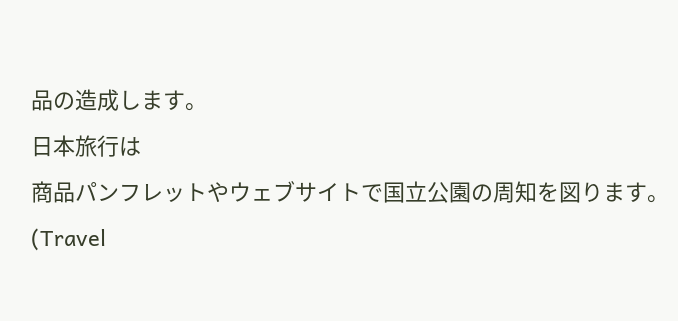品の造成します。
日本旅行は
商品パンフレットやウェブサイトで国立公園の周知を図ります。
(Travel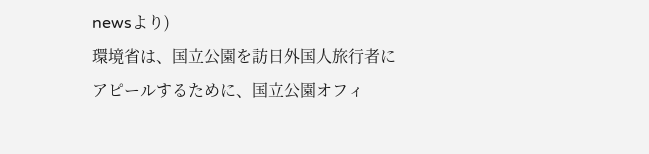newsより)
環境省は、国立公園を訪日外国人旅行者にアピールするために、国立公園オフィ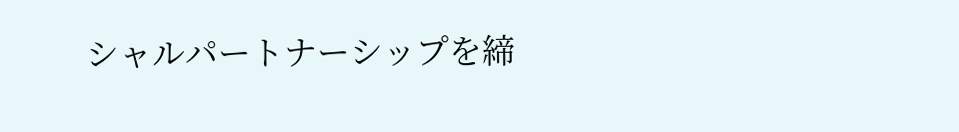シャルパートナーシップを締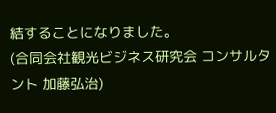結することになりました。
(合同会社観光ビジネス研究会 コンサルタント 加藤弘治)